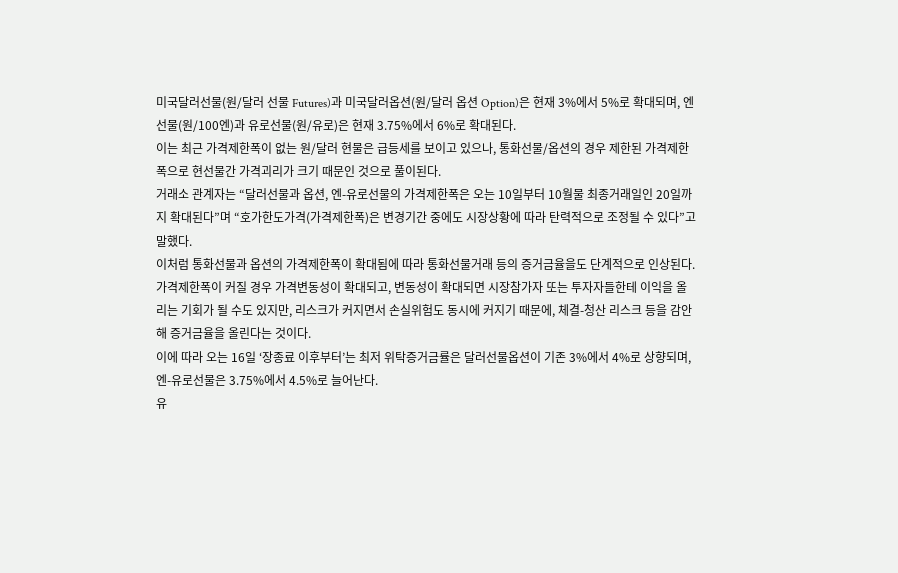미국달러선물(원/달러 선물 Futures)과 미국달러옵션(원/달러 옵션 Option)은 현재 3%에서 5%로 확대되며, 엔선물(원/100엔)과 유로선물(원/유로)은 현재 3.75%에서 6%로 확대된다.
이는 최근 가격제한폭이 없는 원/달러 현물은 급등세를 보이고 있으나, 통화선물/옵션의 경우 제한된 가격제한폭으로 현선물간 가격괴리가 크기 때문인 것으로 풀이된다.
거래소 관계자는 “달러선물과 옵션, 엔-유로선물의 가격제한폭은 오는 10일부터 10월물 최종거래일인 20일까지 확대된다”며 “호가한도가격(가격제한폭)은 변경기간 중에도 시장상황에 따라 탄력적으로 조정될 수 있다”고 말했다.
이처럼 통화선물과 옵션의 가격제한폭이 확대됨에 따라 통화선물거래 등의 증거금율을도 단계적으로 인상된다.
가격제한폭이 커질 경우 가격변동성이 확대되고, 변동성이 확대되면 시장참가자 또는 투자자들한테 이익을 올리는 기회가 될 수도 있지만, 리스크가 커지면서 손실위험도 동시에 커지기 때문에, 체결-청산 리스크 등을 감안해 증거금율을 올린다는 것이다.
이에 따라 오는 16일 ‘장종료 이후부터’는 최저 위탁증거금률은 달러선물옵션이 기존 3%에서 4%로 상향되며, 엔-유로선물은 3.75%에서 4.5%로 늘어난다.
유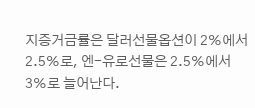지증거금률은 달러선물옵션이 2%에서 2.5%로, 엔-유로선물은 2.5%에서 3%로 늘어난다.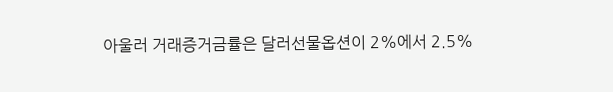아울러 거래증거금률은 달러선물옵션이 2%에서 2.5%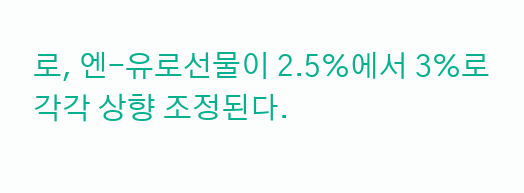로, 엔-유로선물이 2.5%에서 3%로 각각 상향 조정된다.